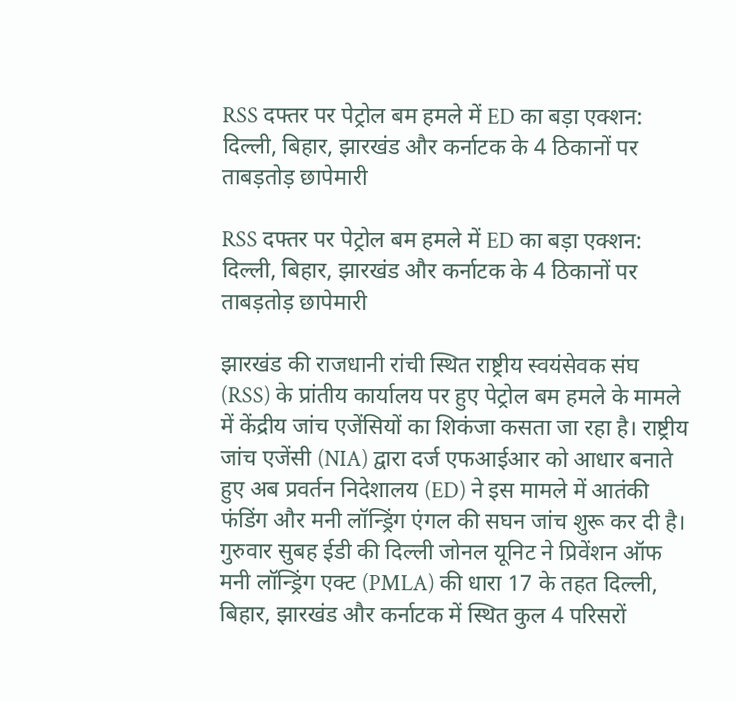RSS दफ्तर पर पेट्रोल बम हमले में ED का बड़ा एक्शन: दिल्ली, बिहार, झारखंड और कर्नाटक के 4 ठिकानों पर ताबड़तोड़ छापेमारी

RSS दफ्तर पर पेट्रोल बम हमले में ED का बड़ा एक्शन: दिल्ली, बिहार, झारखंड और कर्नाटक के 4 ठिकानों पर ताबड़तोड़ छापेमारी

झारखंड की राजधानी रांची स्थित राष्ट्रीय स्वयंसेवक संघ (RSS) के प्रांतीय कार्यालय पर हुए पेट्रोल बम हमले के मामले में केंद्रीय जांच एजेंसियों का शिकंजा कसता जा रहा है। राष्ट्रीय जांच एजेंसी (NIA) द्वारा दर्ज एफआईआर को आधार बनाते हुए अब प्रवर्तन निदेशालय (ED) ने इस मामले में आतंकी फंडिंग और मनी लॉन्ड्रिंग एंगल की सघन जांच शुरू कर दी है। गुरुवार सुबह ईडी की दिल्ली जोनल यूनिट ने प्रिवेंशन ऑफ मनी लॉन्ड्रिंग एक्ट (PMLA) की धारा 17 के तहत दिल्ली, बिहार, झारखंड और कर्नाटक में स्थित कुल 4 परिसरों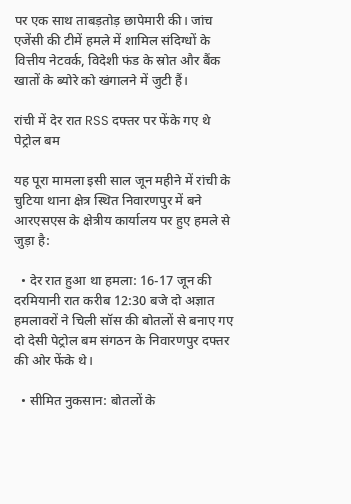पर एक साथ ताबड़तोड़ छापेमारी की। जांच एजेंसी की टीमें हमले में शामिल संदिग्धों के वित्तीय नेटवर्क, विदेशी फंड के स्रोत और बैंक खातों के ब्योरे को खंगालने में जुटी हैं।

रांची में देर रात RSS दफ्तर पर फेंके गए थे पेट्रोल बम

यह पूरा मामला इसी साल जून महीने में रांची के चुटिया थाना क्षेत्र स्थित निवारणपुर में बने आरएसएस के क्षेत्रीय कार्यालय पर हुए हमले से जुड़ा है:

  • देर रात हुआ था हमला: 16-17 जून की दरमियानी रात करीब 12:30 बजे दो अज्ञात हमलावरों ने चिली सॉस की बोतलों से बनाए गए दो देसी पेट्रोल बम संगठन के निवारणपुर दफ्तर की ओर फेंके थे।

  • सीमित नुकसान: बोतलों के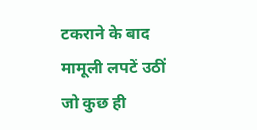टकराने के बाद मामूली लपटें उठीं जो कुछ ही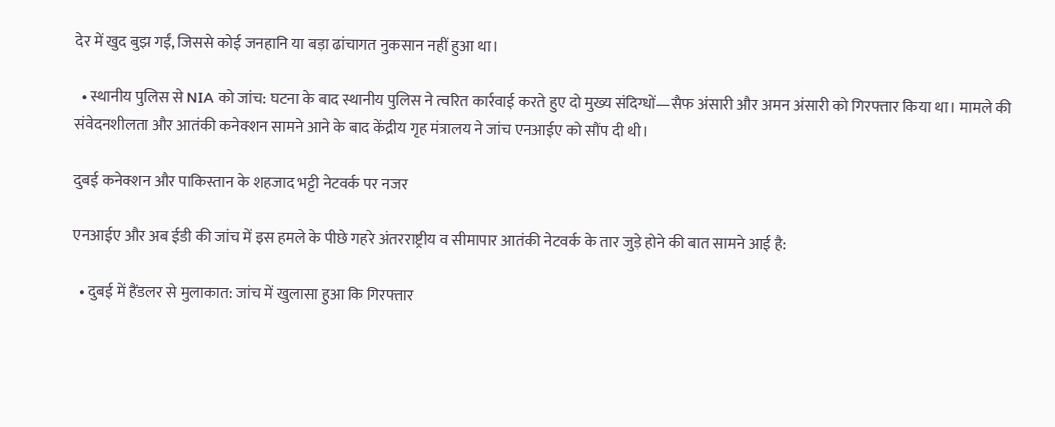देर में खुद बुझ गईं, जिससे कोई जनहानि या बड़ा ढांचागत नुकसान नहीं हुआ था।

  • स्थानीय पुलिस से NIA को जांच: घटना के बाद स्थानीय पुलिस ने त्वरित कार्रवाई करते हुए दो मुख्य संदिग्धों—सैफ अंसारी और अमन अंसारी को गिरफ्तार किया था। मामले की संवेदनशीलता और आतंकी कनेक्शन सामने आने के बाद केंद्रीय गृह मंत्रालय ने जांच एनआईए को सौंप दी थी।

दुबई कनेक्शन और पाकिस्तान के शहजाद भट्टी नेटवर्क पर नजर

एनआईए और अब ईडी की जांच में इस हमले के पीछे गहरे अंतरराष्ट्रीय व सीमापार आतंकी नेटवर्क के तार जुड़े होने की बात सामने आई है:

  • दुबई में हैंडलर से मुलाकात: जांच में खुलासा हुआ कि गिरफ्तार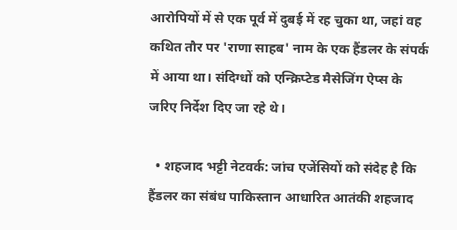आरोपियों में से एक पूर्व में दुबई में रह चुका था, जहां वह कथित तौर पर 'राणा साहब' नाम के एक हैंडलर के संपर्क में आया था। संदिग्धों को एन्क्रिप्टेड मैसेजिंग ऐप्स के जरिए निर्देश दिए जा रहे थे।

  • शहजाद भट्टी नेटवर्क: जांच एजेंसियों को संदेह है कि हैंडलर का संबंध पाकिस्तान आधारित आतंकी शहजाद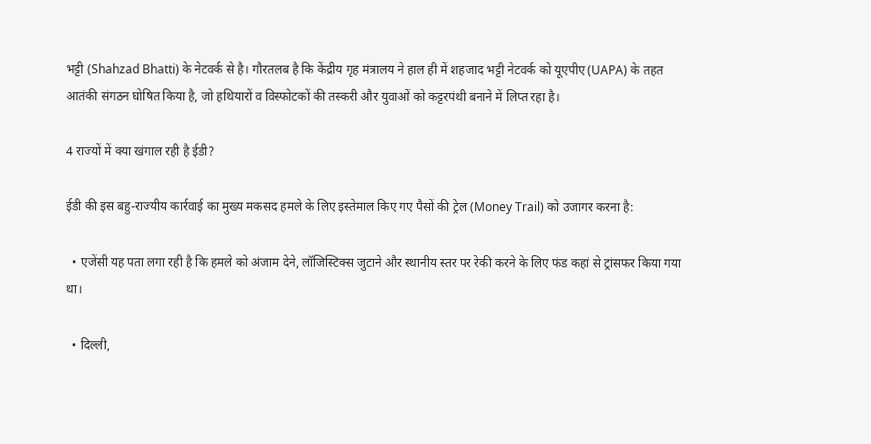भट्टी (Shahzad Bhatti) के नेटवर्क से है। गौरतलब है कि केंद्रीय गृह मंत्रालय ने हाल ही में शहजाद भट्टी नेटवर्क को यूएपीए (UAPA) के तहत आतंकी संगठन घोषित किया है, जो हथियारों व विस्फोटकों की तस्करी और युवाओं को कट्टरपंथी बनाने में लिप्त रहा है।

4 राज्यों में क्या खंगाल रही है ईडी?

ईडी की इस बहु-राज्यीय कार्रवाई का मुख्य मकसद हमले के लिए इस्तेमाल किए गए पैसों की ट्रेल (Money Trail) को उजागर करना है:

  • एजेंसी यह पता लगा रही है कि हमले को अंजाम देने, लॉजिस्टिक्स जुटाने और स्थानीय स्तर पर रेकी करने के लिए फंड कहां से ट्रांसफर किया गया था।

  • दिल्ली,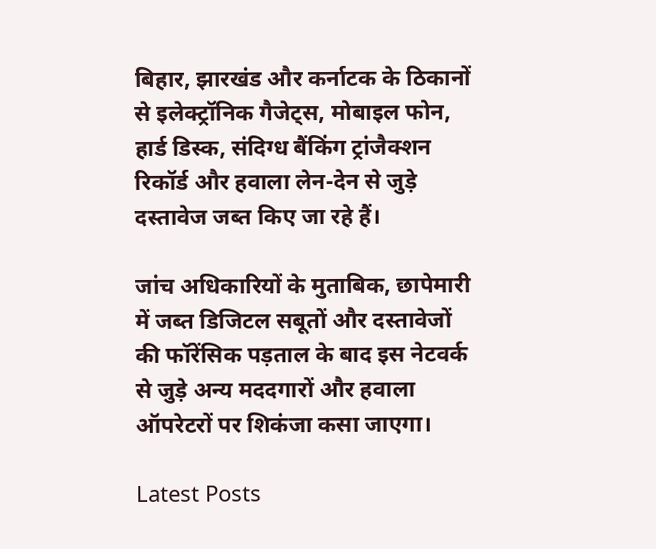बिहार, झारखंड और कर्नाटक के ठिकानों से इलेक्ट्रॉनिक गैजेट्स, मोबाइल फोन, हार्ड डिस्क, संदिग्ध बैंकिंग ट्रांजैक्शन रिकॉर्ड और हवाला लेन-देन से जुड़े दस्तावेज जब्त किए जा रहे हैं।

जांच अधिकारियों के मुताबिक, छापेमारी में जब्त डिजिटल सबूतों और दस्तावेजों की फॉरेंसिक पड़ताल के बाद इस नेटवर्क से जुड़े अन्य मददगारों और हवाला ऑपरेटरों पर शिकंजा कसा जाएगा।

Latest Posts